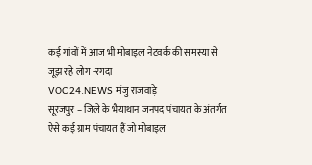कई गांवों में आज भी मोबाइल नेटवर्क की समस्या से जूझ रहे लोग -रगदा
VOC24.NEWS मंजु राजवाड़े
सूरजपुर – जिले के भैयाथान जनपद पंचायत के अंतर्गत ऐसे कई ग्राम पंचायत हैं जो मोबाइल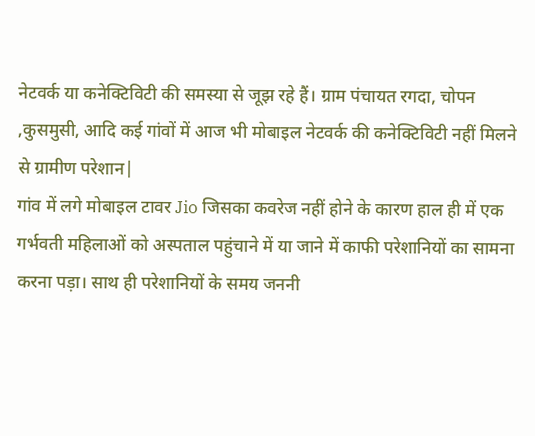नेटवर्क या कनेक्टिविटी की समस्या से जूझ रहे हैं। ग्राम पंचायत रगदा, चोपन ,कुसमुसी, आदि कई गांवों में आज भी मोबाइल नेटवर्क की कनेक्टिविटी नहीं मिलने से ग्रामीण परेशान|
गांव में लगे मोबाइल टावर Jio जिसका कवरेज नहीं होने के कारण हाल ही में एक
गर्भवती महिलाओं को अस्पताल पहुंचाने में या जाने में काफी परेशानियों का सामना करना पड़ा। साथ ही परेशानियों के समय जननी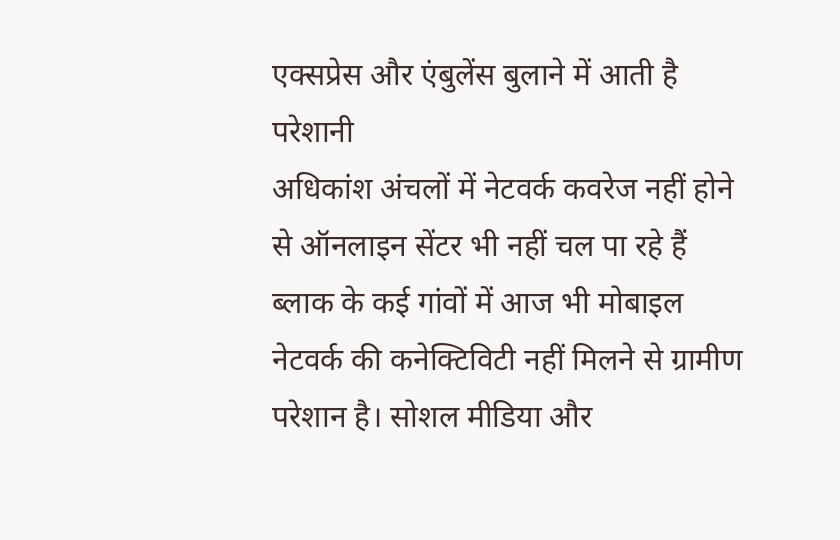एक्सप्रेस और एंबुलेंस बुलाने में आती है परेशानी
अधिकांश अंचलों में नेटवर्क कवरेज नहीं होने से ऑनलाइन सेंटर भी नहीं चल पा रहे हैं
ब्लाक के कई गांवों में आज भी मोबाइल नेटवर्क की कनेक्टिविटी नहीं मिलने से ग्रामीण परेशान है। सोशल मीडिया और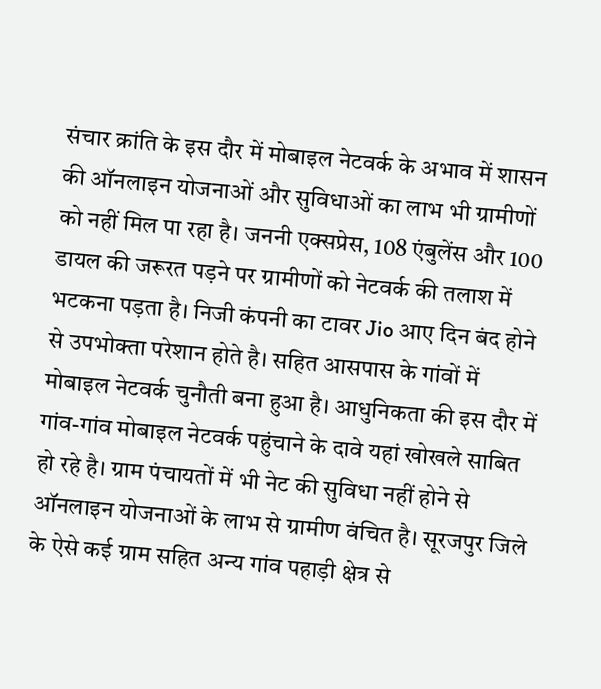संचार क्रांति के इस दौर में मोबाइल नेटवर्क के अभाव में शासन की ऑनलाइन योजनाओं और सुविधाओं का लाभ भी ग्रामीणों को नहीं मिल पा रहा है। जननी एक्सप्रेस, 108 एंबुलेंस और 100 डायल की जरूरत पड़ने पर ग्रामीणों को नेटवर्क की तलाश में भटकना पड़ता है। निजी कंपनी का टावर Jio आए दिन बंद होने से उपभोक्ता परेशान होते है। सहित आसपास के गांवों में मोबाइल नेटवर्क चुनौती बना हुआ है। आधुनिकता की इस दौर में गांव-गांव मोबाइल नेटवर्क पहुंचाने के दावे यहां खोखले साबित हो रहे है। ग्राम पंचायतों में भी नेट की सुविधा नहीं होने से ऑनलाइन योजनाओं के लाभ से ग्रामीण वंचित है। सूरजपुर जिले के ऐसे कई ग्राम सहित अन्य गांव पहाड़ी क्षेत्र से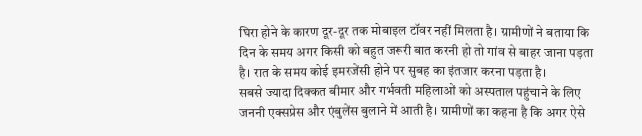घिरा होने के कारण दूर-दूर तक मोबाइल टॉवर नहीं मिलता है। ग्रामीणों ने बताया कि दिन के समय अगर किसी को बहुत जरूरी बात करनी हो तो गांव से बाहर जाना पड़ता है। रात के समय कोई इमरजेंसी होने पर सुबह का इंतजार करना पड़ता है।
सबसे ज्यादा दिक्कत बीमार और गर्भवती महिलाओं को अस्पताल पहुंचाने के लिए जननी एक्सप्रेस और एंबुलेंस बुलाने में आती है। ग्रामीणों का कहना है कि अगर ऐसे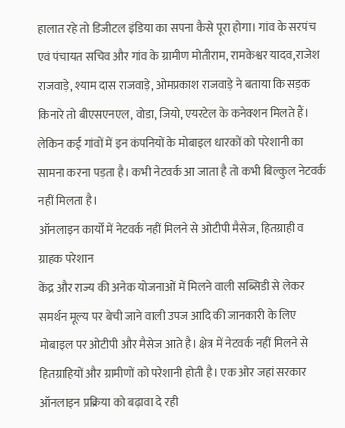हालात रहे तो डिजीटल इंडिया का सपना कैसे पूरा होगा। गांव के सरपंच एवं पंचायत सचिव और गांव के ग्रामीण मोतीराम, रामकेश्वर यादव,राजेश राजवाड़े, श्याम दास राजवाड़े, ओमप्रकाश राजवाड़े ने बताया कि सड़क किनारे तो बीएसएनएल, वोडा, जियो, एयरटेल के कनेक्शन मिलते हैं। लेकिन कई गांवों में इन कंपनियों के मोबाइल धारकों को परेशानी का सामना करना पड़ता है। कभी नेटवर्क आ जाता है तो कभी बिल्कुल नेटवर्क नहीं मिलता है।
ऑनलाइन कार्यों में नेटवर्क नहीं मिलने से ओटीपी मैसेज, हितग्राही व ग्राहक परेशान
केंद्र और राज्य की अनेक योजनाओं में मिलने वाली सब्सिडी से लेकर समर्थन मूल्य पर बेची जाने वाली उपज आदि की जानकारी के लिए मोबाइल पर ओटीपी और मैसेज आते है। क्षेत्र में नेटवर्क नहीं मिलने से हितग्राहियों और ग्रामीणों को परेशानी होती है। एक ओर जहां सरकार ऑनलाइन प्रक्रिया को बढ़ावा दे रही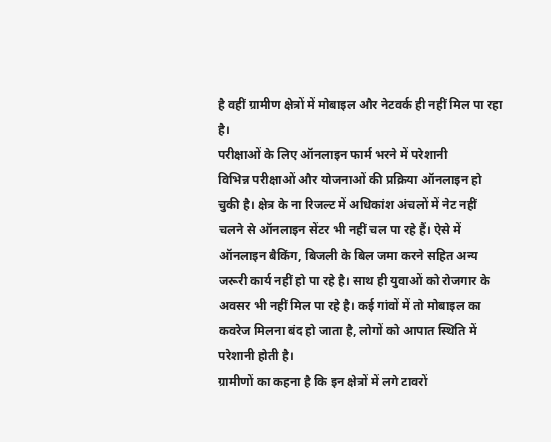है वहीं ग्रामीण क्षेत्रों में मोबाइल और नेटवर्क ही नहीं मिल पा रहा है।
परीक्षाओं के लिए ऑनलाइन फार्म भरने में परेशानी
विभिन्न परीक्षाओं और योजनाओं की प्रक्रिया ऑनलाइन हो चुकी है। क्षेत्र के ना रिजल्ट में अधिकांश अंचलों में नेट नहीं चलने से ऑनलाइन सेंटर भी नहीं चल पा रहे हैं। ऐसे में ऑनलाइन बैकिंग, बिजली के बिल जमा करने सहित अन्य जरूरी कार्य नहीं हो पा रहे है। साथ ही युवाओं को रोजगार के अवसर भी नहीं मिल पा रहे है। कई गांवों में तो मोबाइल का कवरेज मिलना बंद हो जाता है, लोगों को आपात स्थिति में परेशानी होती है।
ग्रामीणों का कहना है कि इन क्षेत्रों में लगे टावरों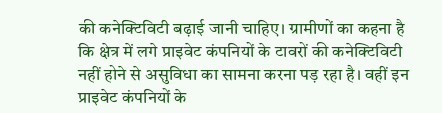की कनेक्टिविटी बढ़ाई जानी चाहिए। ग्रामीणों का कहना है कि क्षेत्र में लगे प्राइवेट कंपनियों के टावरों की कनेक्टिविटी नहीं होने से असुविधा का सामना करना पड़ रहा है। वहीं इन प्राइवेट कंपनियों के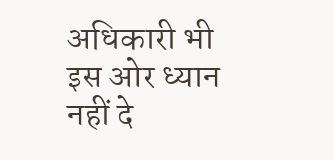अधिकारी भी इस ओर ध्यान नहीं दे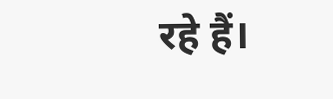रहे हैं।